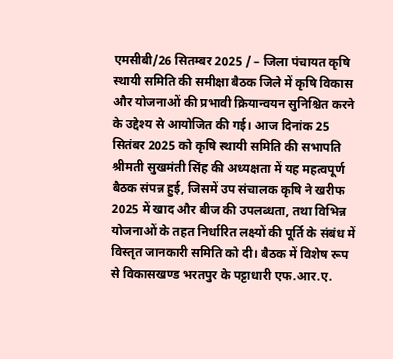एमसीबी/26 सितम्बर 2025 / – जिला पंचायत कृषि स्थायी समिति की समीक्षा बैठक जिले में कृषि विकास और योजनाओं की प्रभावी क्रियान्वयन सुनिश्चित करने के उद्देश्य से आयोजित की गई। आज दिनांक 25 सितंबर 2025 को कृषि स्थायी समिति की सभापति श्रीमती सुखमंती सिंह की अध्यक्षता में यह महत्वपूर्ण बैठक संपन्न हुई, जिसमें उप संचालक कृषि ने खरीफ 2025 में खाद और बीज की उपलब्धता, तथा विभिन्न योजनाओं के तहत निर्धारित लक्ष्यों की पूर्ति के संबंध में विस्तृत जानकारी समिति को दी। बैठक में विशेष रूप से विकासखण्ड भरतपुर के पट्टाधारी एफ.आर.ए.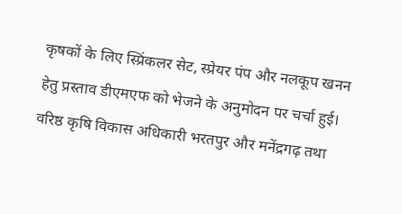कृषकों के लिए स्प्रिंकलर सेट, स्प्रेयर पंप और नलकूप खनन हेतु प्रस्ताव डीएमएफ को भेजने के अनुमोदन पर चर्चा हुई। वरिष्ठ कृषि विकास अधिकारी भरतपुर और मनेंद्रगढ़ तथा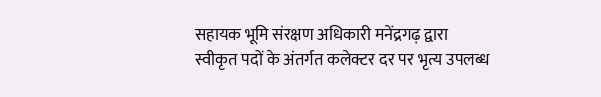सहायक भूमि संरक्षण अधिकारी मनेंद्रगढ़ द्वारा स्वीकृत पदों के अंतर्गत कलेक्टर दर पर भृत्य उपलब्ध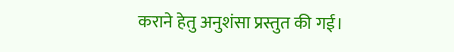कराने हेतु अनुशंसा प्रस्तुत की गई।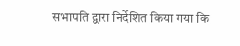सभापति द्वारा निर्देशित किया गया कि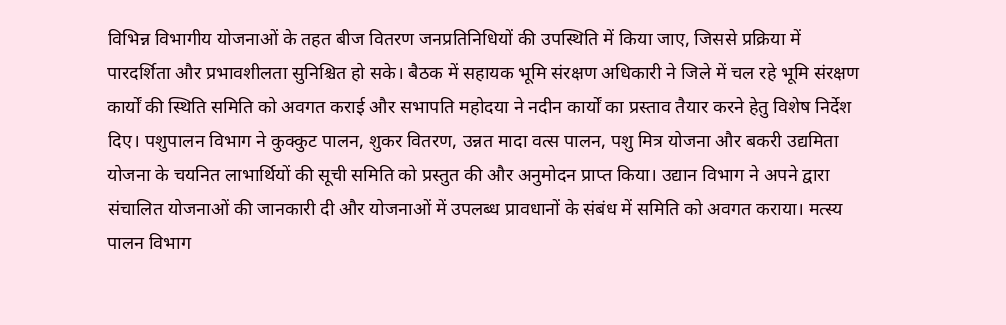विभिन्न विभागीय योजनाओं के तहत बीज वितरण जनप्रतिनिधियों की उपस्थिति में किया जाए, जिससे प्रक्रिया में पारदर्शिता और प्रभावशीलता सुनिश्चित हो सके। बैठक में सहायक भूमि संरक्षण अधिकारी ने जिले में चल रहे भूमि संरक्षण कार्यों की स्थिति समिति को अवगत कराई और सभापति महोदया ने नदीन कार्यों का प्रस्ताव तैयार करने हेतु विशेष निर्देश दिए। पशुपालन विभाग ने कुक्कुट पालन, शुकर वितरण, उन्नत मादा वत्स पालन, पशु मित्र योजना और बकरी उद्यमिता योजना के चयनित लाभार्थियों की सूची समिति को प्रस्तुत की और अनुमोदन प्राप्त किया। उद्यान विभाग ने अपने द्वारा संचालित योजनाओं की जानकारी दी और योजनाओं में उपलब्ध प्रावधानों के संबंध में समिति को अवगत कराया। मत्स्य पालन विभाग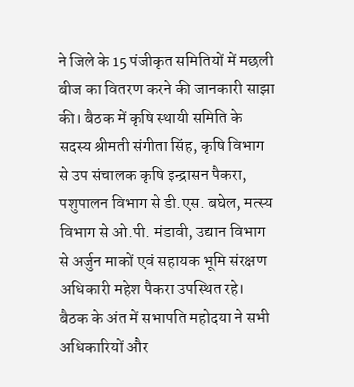ने जिले के 15 पंजीकृत समितियों में मछली बीज का वितरण करने की जानकारी साझा की। बैठक में कृषि स्थायी समिति के सदस्य श्रीमती संगीता सिंह, कृषि विभाग से उप संचालक कृषि इन्द्रासन पैकरा, पशुपालन विभाग से डी.एस. बघेल, मत्स्य विभाग से ओ.पी. मंडावी, उद्यान विभाग से अर्जुन माकों एवं सहायक भूमि संरक्षण अधिकारी महेश पैकरा उपस्थित रहे। बैठक के अंत में सभापति महोदया ने सभी अधिकारियों और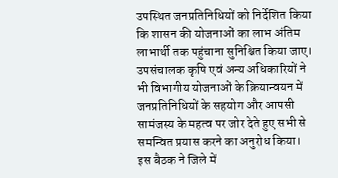उपस्थित जनप्रतिनिधियों को निर्देशित किया कि शासन की योजनाओं का लाभ अंतिम लाभार्थी तक पहुंचाना सुनिश्चित किया जाए। उपसंचालक कृषि एवं अन्य अधिकारियों ने भी विभागीय योजनाओं के क्रियान्वयन में जनप्रतिनिधियों के सहयोग और आपसी सामंजस्य के महत्व पर जोर देते हुए सभी से समन्वित प्रयास करने का अनुरोध किया। इस बैठक ने जिले में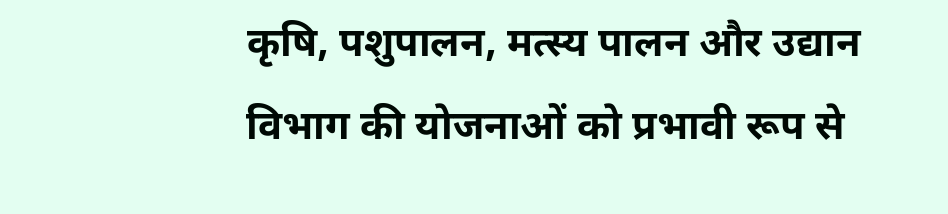कृषि, पशुपालन, मत्स्य पालन और उद्यान विभाग की योजनाओं को प्रभावी रूप से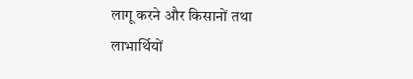लागू करने और किसानों तथा लाभार्थियों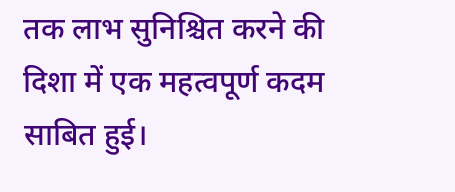तक लाभ सुनिश्चित करने की दिशा में एक महत्वपूर्ण कदम साबित हुई।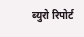ब्युरो रिपोर्ट